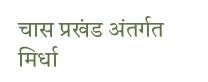चास प्रखंड अंतर्गत मिर्धा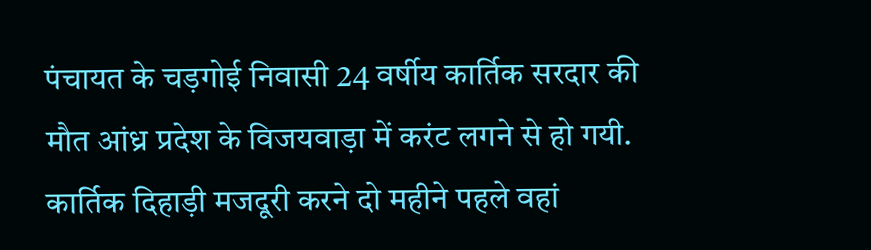पंचायत के चड़गोई निवासी 24 वर्षीय कार्तिक सरदार की मौत आंध्र प्रदेश के विजयवाड़ा में करंट लगने से हो गयी. कार्तिक दिहाड़ी मजदूरी करने दो महीने पहले वहां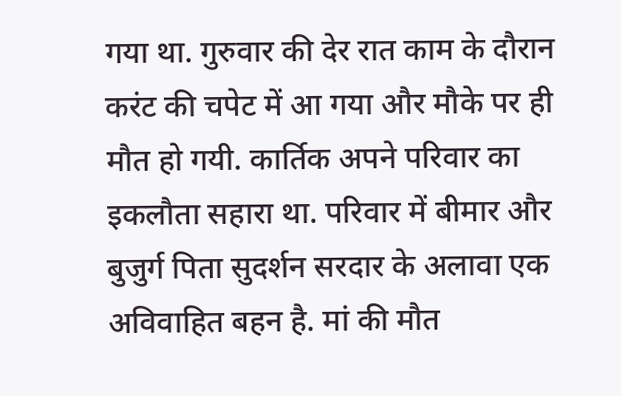गया था. गुरुवार की देर रात काम के दौरान करंट की चपेट में आ गया और मौके पर ही मौत हो गयी. कार्तिक अपने परिवार का इकलौता सहारा था. परिवार में बीमार और बुजुर्ग पिता सुदर्शन सरदार के अलावा एक अविवाहित बहन है. मां की मौत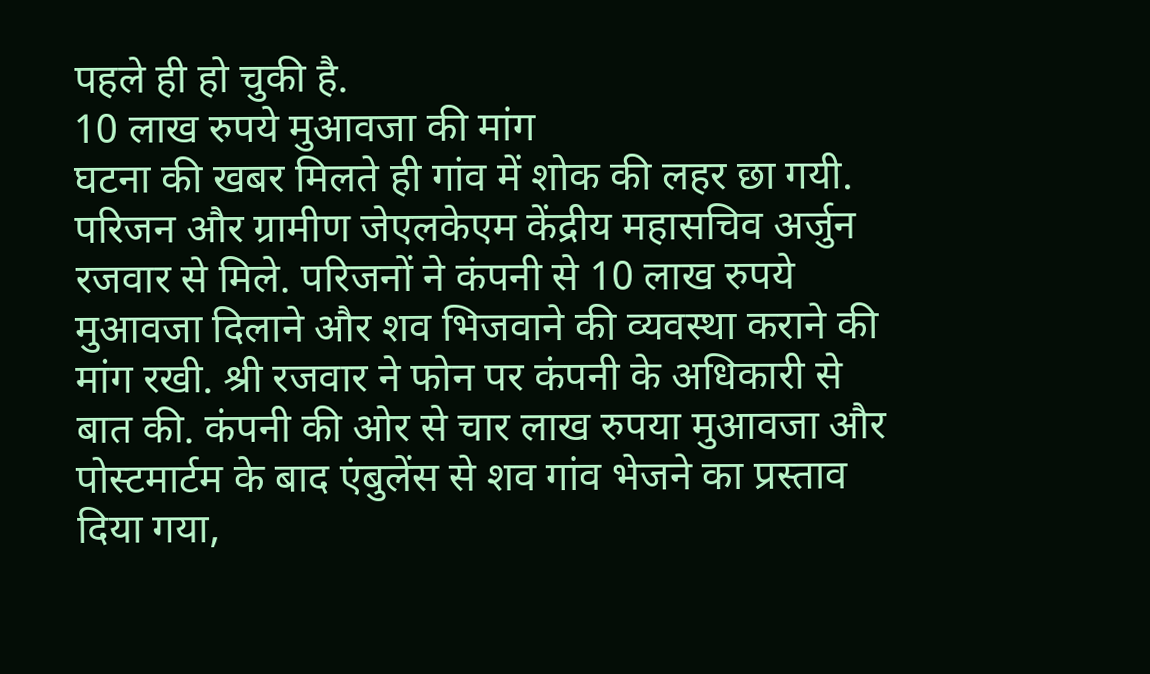पहले ही हो चुकी है.
10 लाख रुपये मुआवजा की मांग
घटना की खबर मिलते ही गांव में शोक की लहर छा गयी. परिजन और ग्रामीण जेएलकेएम केंद्रीय महासचिव अर्जुन रजवार से मिले. परिजनों ने कंपनी से 10 लाख रुपये मुआवजा दिलाने और शव भिजवाने की व्यवस्था कराने की मांग रखी. श्री रजवार ने फोन पर कंपनी के अधिकारी से बात की. कंपनी की ओर से चार लाख रुपया मुआवजा और पोस्टमार्टम के बाद एंबुलेंस से शव गांव भेजने का प्रस्ताव दिया गया,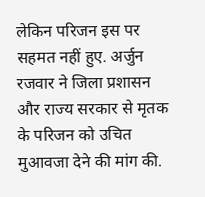लेकिन परिजन इस पर सहमत नहीं हुए. अर्जुन रजवार ने जिला प्रशासन और राज्य सरकार से मृतक के परिजन को उचित मुआवजा देने की मांग की.